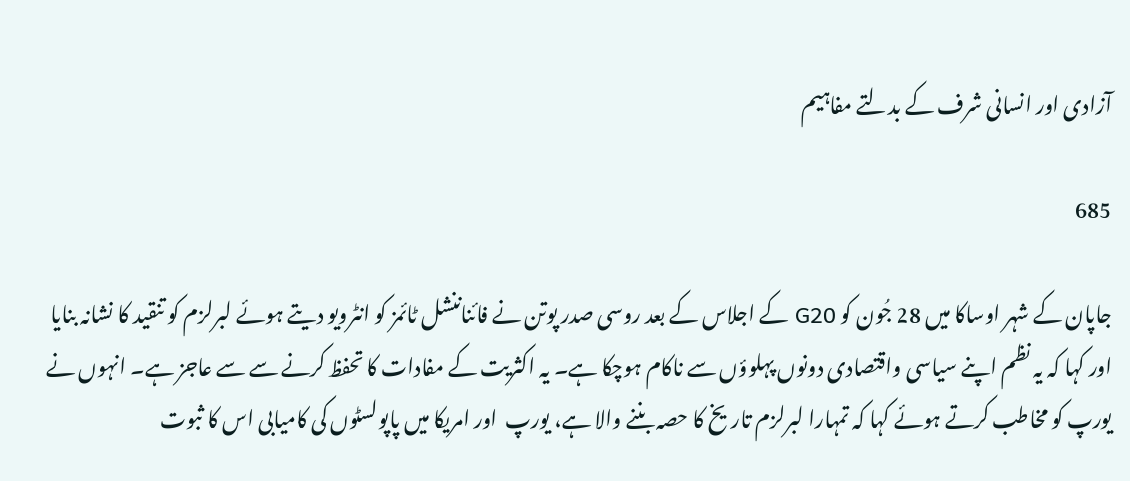آزادی اور انسانی شرف کے بدلتے مفاہیم

685

جاپان کے شہر اوساکا میں 28 جُون کو G20 کے اجلاس کے بعد روسی صدر پوتن نے فائناننشل ٹائمز کو انٹرویو دیتے ہوئے لبرلزم کو تنقید کا نشانہ بنایا اور کہا کہ یہ نظم اپنے سیاسی واقتصادی دونوں پہلوؤں سے ناکام ہوچکا ہے۔ یہ اکثریت کے مفادات کا تحفظ کرنے سے سے عاجز ہے۔ انہوں نے یورپ کو مخاطب کرتے ہوئے کہا کہ تمہارا لبرلزم تاریخ کا حصہ بننے والا ہے، یورپ  اور امریکا میں پاپولسٹوں کی کامیابی اس کا ثبوت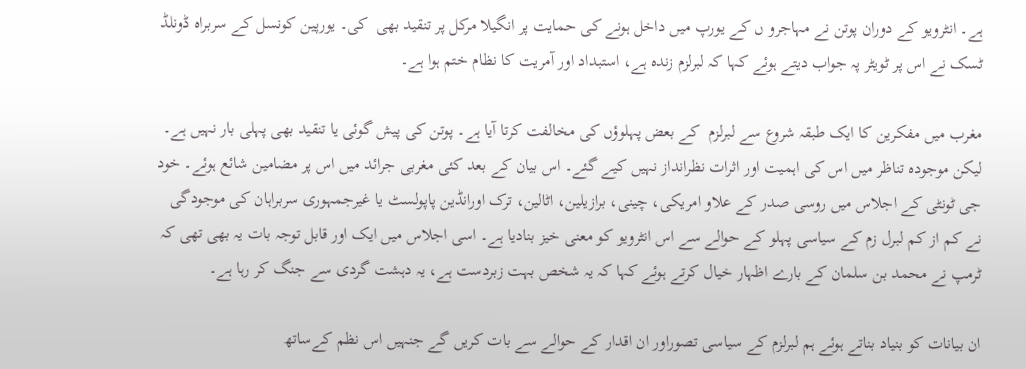ہے۔ انٹرویو کے دوران پوتن نے مہاجرو ں کے یورپ میں داخل ہونے کی حمایت پر انگیلا مرکل پر تنقید بھی  کی۔ یورپین کونسل کے سربراہ ڈونلڈ ٹسک نے اس پر ٹویٹر پہ جواب دیتے ہوئے کہا کہ لبرلزم زندہ ہے، استبداد اور آمریت کا نظام ختم ہوا ہے۔

مغرب میں مفکرین کا ایک طبقہ شروع سے لبرلزم  کے بعض پہلوؤں کی مخالفت کرتا آیا ہے۔ پوتن کی پیش گوئی یا تنقید بھی پہلی بار نہیں ہے۔ لیکن موجودہ تناظر میں اس کی اہمیت اور اثرات نظرانداز نہیں کیے گئے۔ اس بیان کے بعد کئی مغربی جرائد میں اس پر مضامین شائع ہوئے۔ خود جی ٹونٹی کے اجلاس میں روسی صدر کے علاو امریکی، چینی، برازیلین، اٹالین، ترک اورانڈین پاپولسٹ یا غیرجمہوری سربراہان کی موجودگی نے کم از کم لبرل زم کے سیاسی پہلو کے حوالے سے اس انٹرویو کو معنی خیز بنادیا ہے۔ اسی اجلاس میں ایک اور قابل توجہ بات یہ بھی تھی کہ ٹرمپ نے محمد بن سلمان کے بارے اظہار خیال کرتے ہوئے کہا کہ یہ شخص بہت زبردست ہے، یہ دہشت گردی سے جنگ کر رہا ہے۔

ان بیانات کو بنیاد بناتے ہوئے ہم لبرلزم کے سیاسی تصوراور ان اقدار کے حوالے سے بات کریں گے جنہیں اس نظم کےساتھ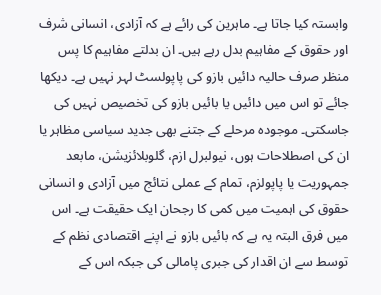وابستہ کیا جاتا ہے۔ ماہرین کی رائے ہے کہ آزادی، انسانی شرف اور حقوق کے مفاہیم بدل رہے ہیں۔ ان بدلتے مفاہیم کا پس منظر صرف حالیہ دائیں بازو کی پاپولسٹ لہر نہیں ہے۔ دیکھا جائے تو اس میں دائیں یا بائیں بازو کی تخصیص نہیں کی جاسکتی۔ موجودہ مرحلے کے جتنے بھی جدید سیاسی مظاہر یا ان کی اصطلاحات ہوں، نیولبرل ازم، گلوبلائزیشن، مابعد جمہوریت یا پاپولزم، تمام کے عملی نتائج میں آزادی و انسانی حقوق کی اہمیت میں کمی کا رجحان ایک حقیقت ہے۔ اس میں فرق البتہ یہ ہے کہ بائیں بازو نے اپنے اقتصادی نظم کے توسط سے ان اقدار کی جبری پامالی کی جبکہ اس کے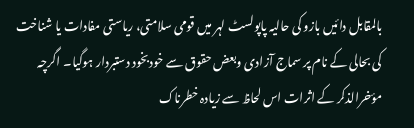بالمقابل دائیں بازو کی حالیہ پاپولسٹ لہر میں قومی سلامتی، ریاستی مفادات یا شناخت کی بحالی کے نام پر سماج آزادی وبعض حقوق سے خودبخود دستبردار ہوگیا۔ اگرچہ مؤخرالذکر کے اثرات اس لحاظ سے زیادہ خطرناک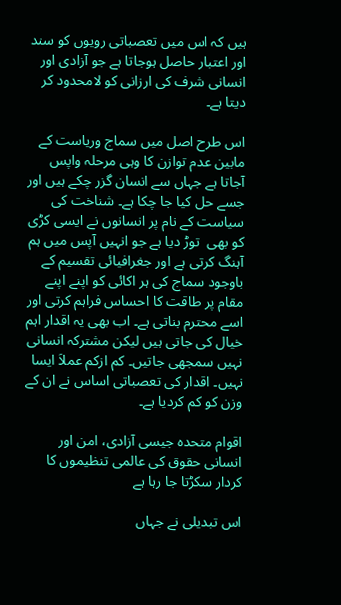ہیں کہ اس میں تعصباتی رویوں کو سند اور اعتبار حاصل ہوجاتا ہے جو آزادی اور انسانی شرف کی ارزانی کو لامحدود کر دیتا ہے۔

اس طرح اصل میں سماج وریاست کے مابین عدم توازن کا وہی مرحلہ واپس آجاتا ہے جہاں سے انسان گزر چکے ہیں اور جسے حل کیا جا چکا ہے۔ شناخت کی سیاست کے نام پر انسانوں نے ایسی کڑی کو بھی  توڑ دیا ہے جو انہیں آپس میں ہم آہنگ کرتی ہے اور جغرافیائی تقسیم کے باوجود سماج کی ہر اکائی کو اپنے اپنے مقام پر طاقت کا احساس فراہم کرتی اور اسے محترم بناتی ہے۔ اب بھی یہ اقدار اہم خیال کی جاتی ہیں لیکن مشترکہ انسانی نہیں سمجھی جاتیں۔ کم ازکم عملاَ ایسا نہیں۔ اقدار کی تعصباتی اساس نے ان کے وزن کو کم کردیا ہے۔

اقوام متحدہ جیسی آزادی، امن اور انسانی حقوق کی عالمی تنظیموں کا کردار سکڑتا جا رہا ہے

اس تبدیلی نے جہاں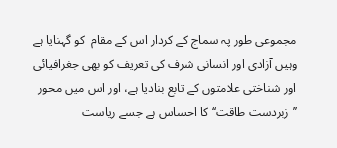مجموعی طور پہ سماج کے کردار اس کے مقام  کو گہنایا ہے وہیں آزادی اور انسانی شرف کی تعریف کو بھی جغرافیائی اور شناختی علامتوں کے تابع بنادیا ہے، اور اس میں محور ’’زبردست طاقت‘‘ کا احساس ہے جسے ریاست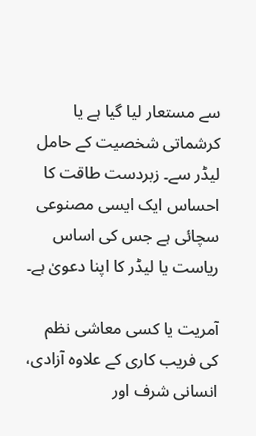سے مستعار لیا گیا ہے یا کرشماتی شخصیت کے حامل لیڈر سے۔ زبردست طاقت کا احساس ایک ایسی مصنوعی سچائی ہے جس کی اساس ریاست یا لیڈر کا اپنا دعویٰ ہے۔

آمریت یا کسی معاشی نظم کی فریب کاری کے علاوہ آزادی، انسانی شرف اور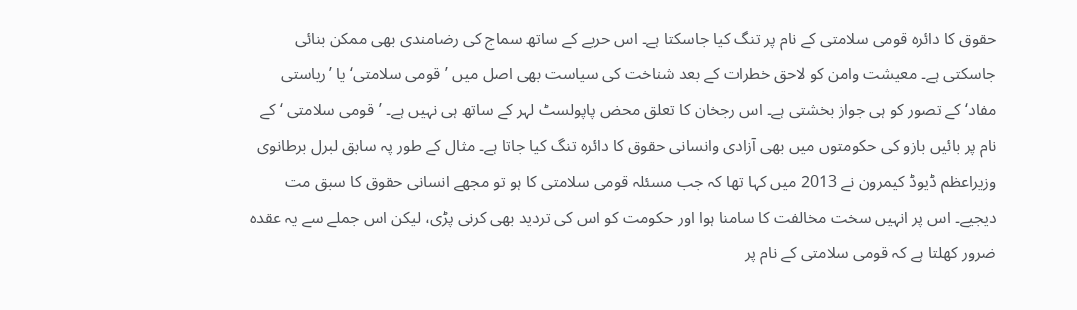حقوق کا دائرہ قومی سلامتی کے نام پر تنگ کیا جاسکتا ہے۔ اس حربے کے ساتھ سماج کی رضامندی بھی ممکن بنائی جاسکتی ہے۔ معیشت وامن کو لاحق خطرات کے بعد شناخت کی سیاست بھی اصل میں ’قومی سلامتی‘ یا ’ریاستی مفاد‘ کے تصور کو ہی جواز بخشتی ہے۔ اس رجخان کا تعلق محض پاپولسٹ لہر کے ساتھ ہی نہیں ہے۔ ’قومی سلامتی ‘ کے نام پر بائیں بازو کی حکومتوں میں بھی آزادی وانسانی حقوق کا دائرہ تنگ کیا جاتا ہے۔ مثال کے طور پہ سابق لبرل برطانوی وزیراعظم ڈیوڈ کیمرون نے 2013 میں کہا تھا کہ جب مسئلہ قومی سلامتی کا ہو تو مجھے انسانی حقوق کا سبق مت دیجیے۔ اس پر انہیں سخت مخالفت کا سامنا ہوا اور حکومت کو اس کی تردید بھی کرنی پڑی، لیکن اس جملے سے یہ عقدہ ضرور کھلتا ہے کہ قومی سلامتی کے نام پر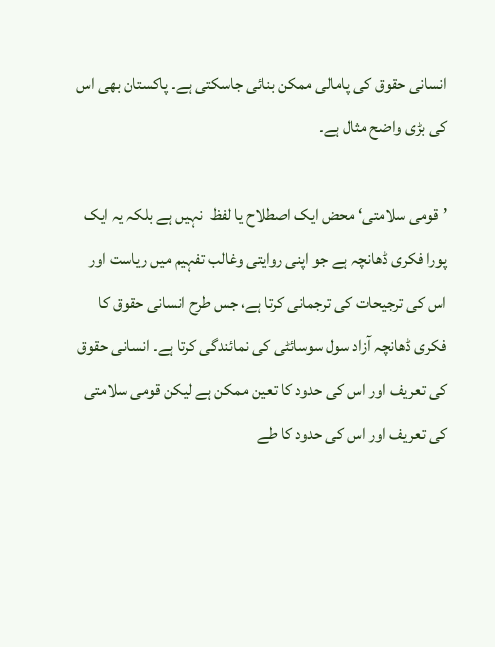انسانی حقوق کی پامالی ممکن بنائی جاسکتی ہے۔ پاکستان بھی اس کی بڑی واضح مثال ہے۔

’قومی سلامتی‘ محض ایک اصطلاح یا لفظ  نہیں ہے بلکہ یہ ایک پورا فکری ڈھانچہ ہے جو اپنی روایتی وغالب تفہیم میں ریاست اور اس کی ترجیحات کی ترجمانی کرتا ہے، جس طرح انسانی حقوق کا فکری ڈھانچہ آزاد سول سوسائٹی کی نمائندگی کرتا ہے۔ انسانی حقوق کی تعریف اور اس کی حدود کا تعین ممکن ہے لیکن قومی سلامتی کی تعریف اور اس کی حدود کا طے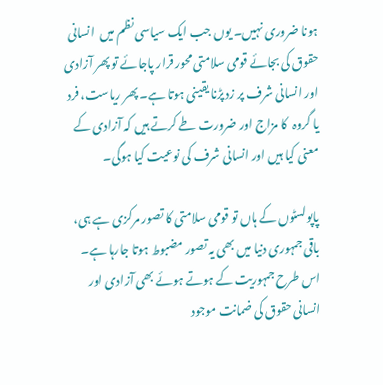ہونا ضروری نہیں۔ یوں جب ایک سیاسی نظم میں  انسانی حقوق کی بجائے قومی سلامتی محور قرار پاجائے تو پھر آزادی اور انسانی شرف پر زد پڑنا یقینی ہوتا ہے۔ پھر ریاست، فرد یا گروہ  کا مزاج اور ضرورت طے کرتے ہیں کہ آزادی کے معنی کیا ہیں اور انسانی شرف کی نوعیت کیا ہوگی۔

پاپولسٹوں کے ہاں تو قومی سلامتی کا تصور مرکزی ہے ہی، باقی جمہوری دنیا میں بھی یہ تصور مضبوط ہوتا جارہا ہے۔ اس طرح جمہوریت کے ہوتے ہوئے بھی آزادی اور انسانی حقوق کی ضمانت موجود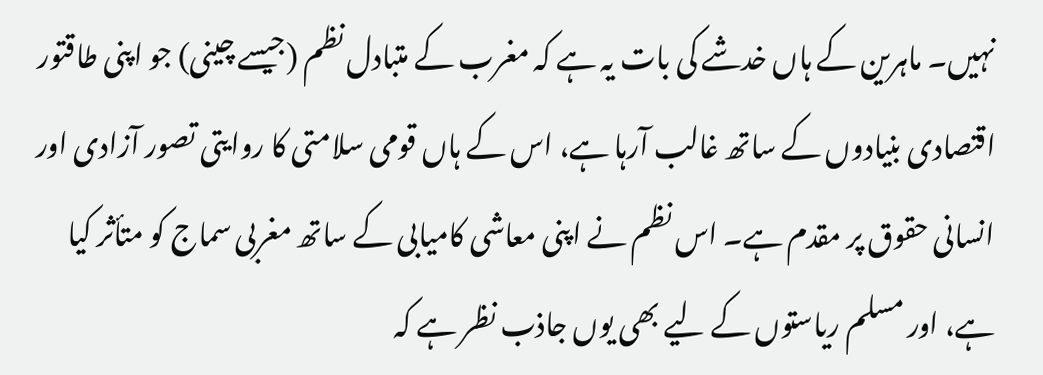نہیں۔ ماہرین کے ہاں خدشے کی بات یہ ہے کہ مغرب کے متبادل نظم (جیسے چینی) جو اپنی طاقتور اقتصادی بنیادوں کے ساتھ غالب آرہا ہے، اس کے ہاں قومی سلامتی کا روایتی تصور آزادی اور انسانی حقوق پر مقدم ہے۔ اس نظم نے اپنی معاشی کامیابی کے ساتھ مغربی سماج کو متأثر کیا ہے، اور مسلم ریاستوں کے لیے بھی یوں جاذب نظر ہے کہ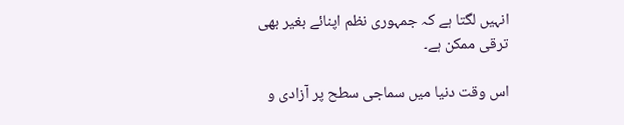انہیں لگتا ہے کہ جمہوری نظم اپنائے بغیر بھی ترقی ممکن ہے۔

اس وقت دنیا میں سماجی سطح پر آزادی و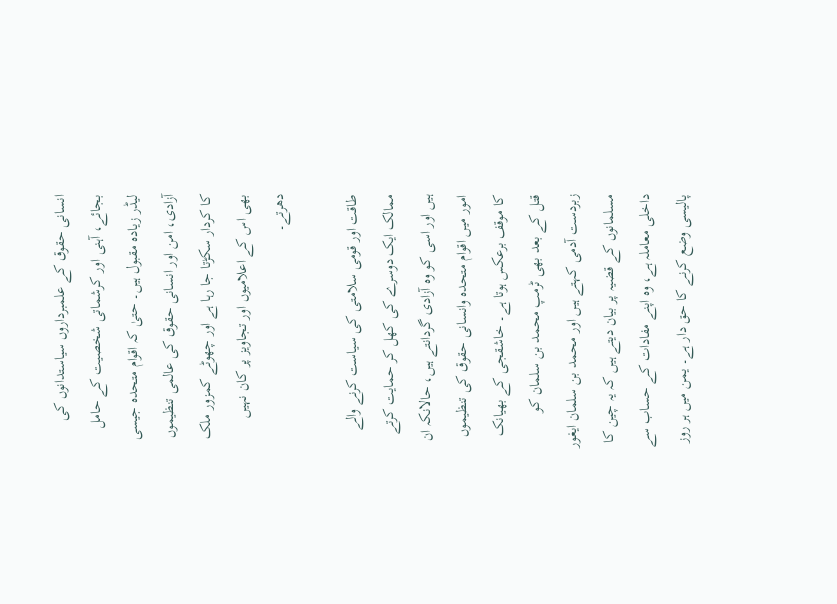انسانی حقوق کے علمبرداروں سیاستدانوں کی بجائے، آہنی اور کرشماتی شخصیت کے حامل لیڈر زیادہ مقبول ہیں۔ حتیٰ کہ اقوام متحدہ جیسی آزادی، امن اور انسانی حقوق کی عالمی تنظیموں کا کردار سکڑتا جا رہا ہے اور چھوٹے کمزور ملک بھی اس کے اعلامیوں اور تجاویز پر کان نہیں دھرتے۔

طاقت اور قومی سلامتی کی سیاست کرنے والے ممالک ایک دوسرے کی کھل کر حمایت کرتے ہیں اور اسی کو وہ آزادی گردانتے ہیں، حالانکہ ان امور میں اقوام متحدہ وانسانی حقوق کی تنظیموں کا موقف برعکس ہوتا ہے۔ خاشقجی کے بھیانک قتل کے بعد بھی ٹرمپ محمد بن سلمان کو زبردست آدمی کہتے ہیں اور محمد بن سلمان ایغور مسلمانوں کے قضیہ پر بیان دیتے ہیں کہ یہ چین کا داخلی معاملہ ہے، وہ اپنے مفادات کے حساب سے پالیسی وضع کرنے کا حق دار ہے۔ یمن میں ہر روز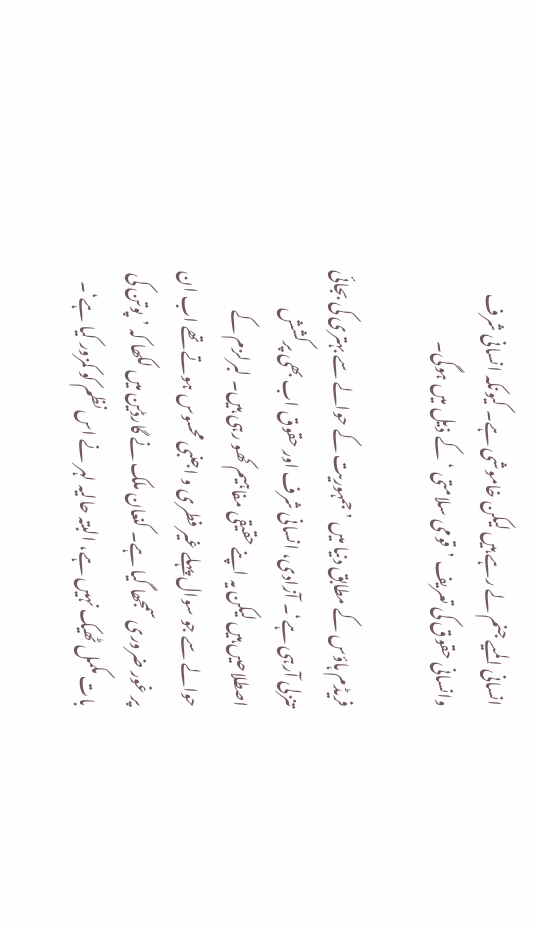انسانی المیے جنم لے رہے ہیں لیکن خاموشی ہے۔ کیونکہ انسانی شرف وانسانی حقوق کی تعریف ’قومی سلامتی ‘ کے ذیل میں ہوگی۔

فریڈم ہاؤس کے مطابق دنیا میں ’جمہوریت کے حوالے سے بہتری کی بجائی تنزلی آرہی ہے‘۔ آزادی، انسانی شرف اور حقوق اب بھی پرکشش اصطلاحیں ہیں لیکن یہ اپنے حقیقی مفاہیم کھو رہی ہیں۔ لبرلزم کے حوالے سے جو سوال پہلے غیر فطری و اجنبی محسوس ہوتے تھے اب ان پر غور ضروری سمجھا گیا ہے۔ کنعان ملک نے گارڈین میں لکھا کہ ’پوتن کی بات مکمل ٹھیک نہیں ہے، البتہ حالیہ لہر نے اس نظم کو کمزور کیا ہے‘۔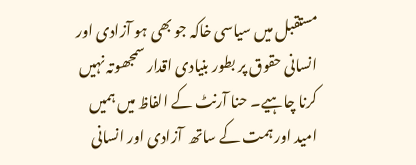مستقبل میں سیاسی خاکہ جو بھی ہو آزادی اور انسانی حقوق پر بطور بنیادی اقدار سمجھوتہ نہیں کرنا چاہیے۔ حنا آرنٹ کے الفاظ میں ہمیں امید اور ہمت کے ساتھ  آزادی اور انسانی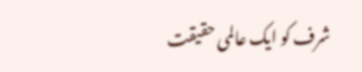شرف کو ایک عالمی حقیقت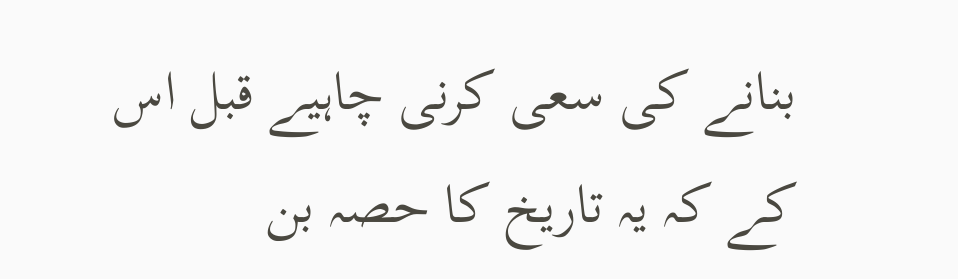بنانے کی سعی کرنی چاہیے قبل اس کے کہ یہ تاریخ کا حصہ بن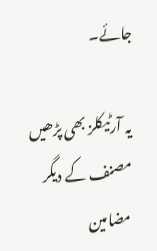جائے۔

یہ آرٹیکلز بھی پڑھیں مصنف کے دیگر مضامین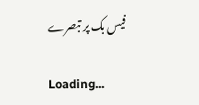فیس بک پر تبصرے

Loading...